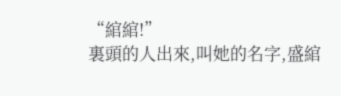“綰綰!”
裏頭的人出來,叫她的名字,盛綰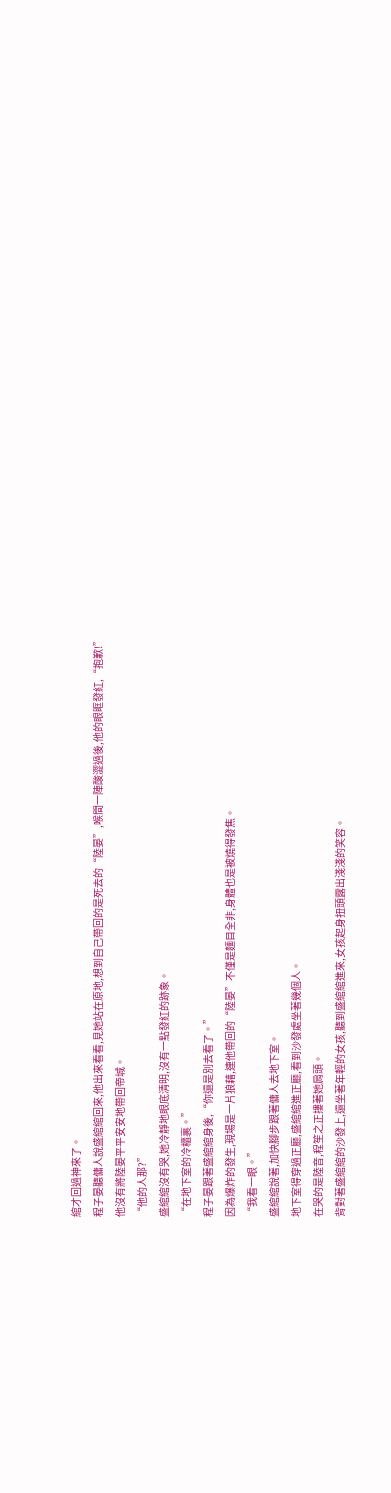綰才回過神來了。
程子晏聽傭人說盛綰綰回來,他出來看看,見她站在原地,想到自己帶回的是死去的“陸晏”,喉間一陣酸澀過後,他的眼眶發紅,“抱歉!”
他沒有將陸晏平平安安地帶回帝城。
“他的人那?”
盛綰綰沒有哭,她冷靜地眼底清明,沒有一點發紅的跡象。
“在地下室的冷櫃裏。”
程子晏跟著盛綰綰身後,“你還是別去看了。”
因為爆炸的發生,現場是一片狼藉,連他帶回的“陸晏”不僅是麵目全非,身體也是被燒得發焦。
“我看一眼。”
盛綰綰說著,加快腳步跟著傭人去地下室。
地下室得穿過正廳,盛綰綰進正廳,看到沙發處坐著幾個人。
在哭的是陸音,程笙之正摟著她肩頭。
背對著盛綰綰的沙發上,還坐著年輕的女孩,聽到盛綰綰進來,女孩起身扭頭露出淺淺的笑容。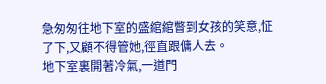急匆匆往地下室的盛綰綰瞥到女孩的笑意,怔了下,又顧不得管她,徑直跟傭人去。
地下室裏開著冷氣,一道門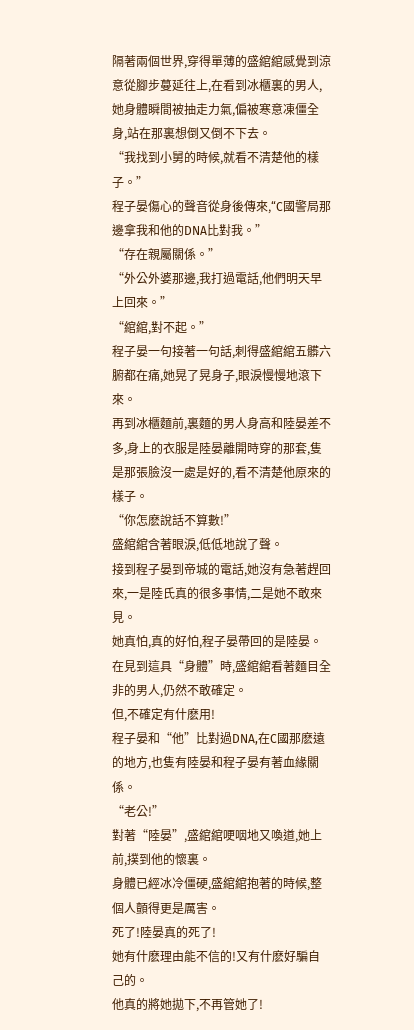隔著兩個世界,穿得單薄的盛綰綰感覺到涼意從腳步蔓延往上,在看到冰櫃裏的男人,她身體瞬間被抽走力氣,偏被寒意凍僵全身,站在那裏想倒又倒不下去。
“我找到小舅的時候,就看不清楚他的樣子。”
程子晏傷心的聲音從身後傳來,“C國警局那邊拿我和他的DNA比對我。”
“存在親屬關係。”
“外公外婆那邊,我打過電話,他們明天早上回來。”
“綰綰,對不起。”
程子晏一句接著一句話,刺得盛綰綰五髒六腑都在痛,她晃了晃身子,眼淚慢慢地滾下來。
再到冰櫃麵前,裏麵的男人身高和陸晏差不多,身上的衣服是陸晏離開時穿的那套,隻是那張臉沒一處是好的,看不清楚他原來的樣子。
“你怎麽說話不算數!”
盛綰綰含著眼淚,低低地說了聲。
接到程子晏到帝城的電話,她沒有急著趕回來,一是陸氏真的很多事情,二是她不敢來見。
她真怕,真的好怕,程子晏帶回的是陸晏。
在見到這具“身體”時,盛綰綰看著麵目全非的男人,仍然不敢確定。
但,不確定有什麽用!
程子晏和“他”比對過DNA,在C國那麽遠的地方,也隻有陸晏和程子晏有著血緣關係。
“老公!”
對著“陸晏”,盛綰綰哽咽地又喚道,她上前,撲到他的懷裏。
身體已經冰冷僵硬,盛綰綰抱著的時候,整個人顫得更是厲害。
死了!陸晏真的死了!
她有什麽理由能不信的!又有什麽好騙自己的。
他真的將她拋下,不再管她了!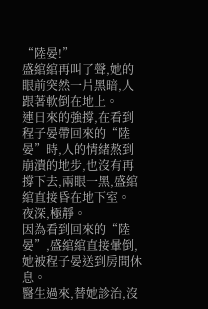“陸晏!”
盛綰綰再叫了聲,她的眼前突然一片黑暗,人跟著軟倒在地上。
連日來的強撐,在看到程子晏帶回來的“陸晏”時,人的情緒熬到崩潰的地步,也沒有再撐下去,兩眼一黑,盛綰綰直接昏在地下室。
夜深,極靜。
因為看到回來的“陸晏”,盛綰綰直接暈倒,她被程子晏送到房間休息。
醫生過來,替她診治,沒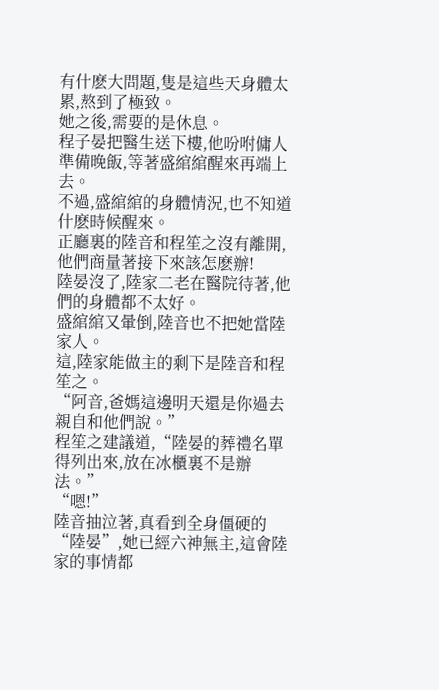有什麽大問題,隻是這些天身體太累,熬到了極致。
她之後,需要的是休息。
程子晏把醫生送下樓,他吩咐傭人準備晚飯,等著盛綰綰醒來再端上去。
不過,盛綰綰的身體情況,也不知道什麽時候醒來。
正廳裏的陸音和程笙之沒有離開,他們商量著接下來該怎麽辦!
陸晏沒了,陸家二老在醫院待著,他們的身體都不太好。
盛綰綰又暈倒,陸音也不把她當陸家人。
這,陸家能做主的剩下是陸音和程笙之。
“阿音,爸媽這邊明天還是你過去親自和他們說。”
程笙之建議道,“陸晏的葬禮名單得列出來,放在冰櫃裏不是辦法。”
“嗯!”
陸音抽泣著,真看到全身僵硬的“陸晏”,她已經六神無主,這會陸家的事情都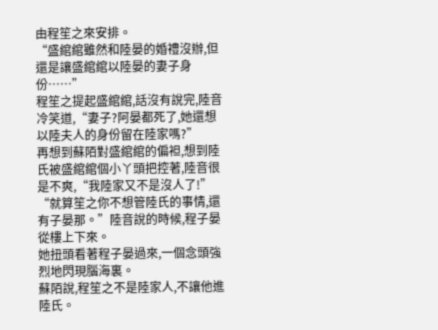由程笙之來安排。
“盛綰綰雖然和陸晏的婚禮沒辦,但還是讓盛綰綰以陸晏的妻子身份……”
程笙之提起盛綰綰,話沒有說完,陸音冷笑道,“妻子?阿晏都死了,她還想以陸夫人的身份留在陸家嗎?”
再想到蘇陌對盛綰綰的偏袒,想到陸氏被盛綰綰個小丫頭把控著,陸音很是不爽,“我陸家又不是沒人了!”
“就算笙之你不想管陸氏的事情,還有子晏那。”陸音說的時候,程子晏從樓上下來。
她扭頭看著程子晏過來,一個念頭強烈地閃現腦海裏。
蘇陌說,程笙之不是陸家人,不讓他進陸氏。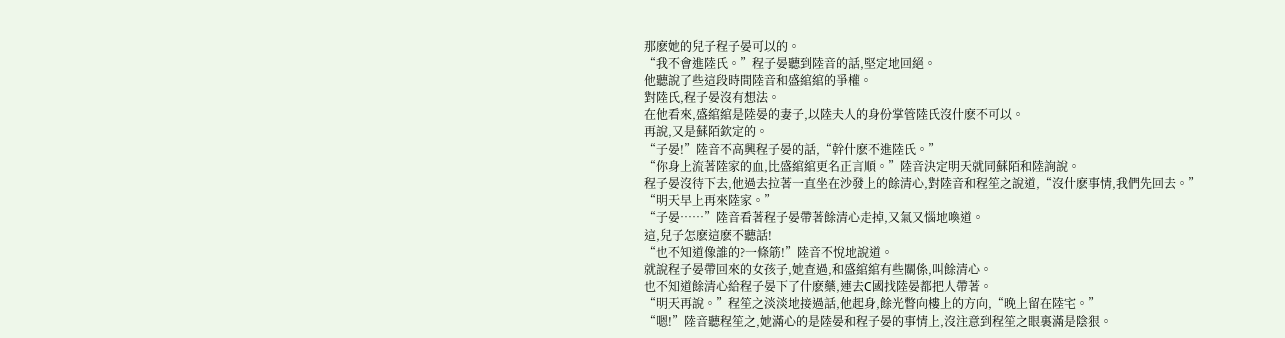那麽她的兒子程子晏可以的。
“我不會進陸氏。”程子晏聽到陸音的話,堅定地回絕。
他聽說了些這段時間陸音和盛綰綰的爭權。
對陸氏,程子晏沒有想法。
在他看來,盛綰綰是陸晏的妻子,以陸夫人的身份掌管陸氏沒什麽不可以。
再說,又是蘇陌欽定的。
“子晏!”陸音不高興程子晏的話,“幹什麽不進陸氏。”
“你身上流著陸家的血,比盛綰綰更名正言順。”陸音決定明天就同蘇陌和陸詢說。
程子晏沒待下去,他過去拉著一直坐在沙發上的餘清心,對陸音和程笙之說道,“沒什麽事情,我們先回去。”
“明天早上再來陸家。”
“子晏……”陸音看著程子晏帶著餘清心走掉,又氣又惱地喚道。
這,兒子怎麽這麽不聽話!
“也不知道像誰的?一條筋!”陸音不悅地說道。
就說程子晏帶回來的女孩子,她查過,和盛綰綰有些關係,叫餘清心。
也不知道餘清心給程子晏下了什麽藥,連去C國找陸晏都把人帶著。
“明天再說。”程笙之淡淡地接過話,他起身,餘光瞥向樓上的方向,“晚上留在陸宅。”
“嗯!”陸音聽程笙之,她滿心的是陸晏和程子晏的事情上,沒注意到程笙之眼裏滿是陰狠。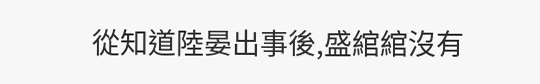從知道陸晏出事後,盛綰綰沒有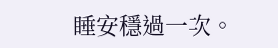睡安穩過一次。